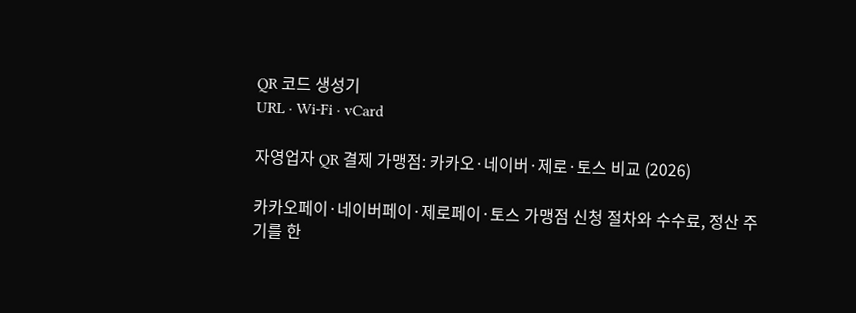QR 코드 생성기
URL · Wi-Fi · vCard

자영업자 QR 결제 가맹점: 카카오·네이버·제로·토스 비교 (2026)

카카오페이·네이버페이·제로페이·토스 가맹점 신청 절차와 수수료, 정산 주기를 한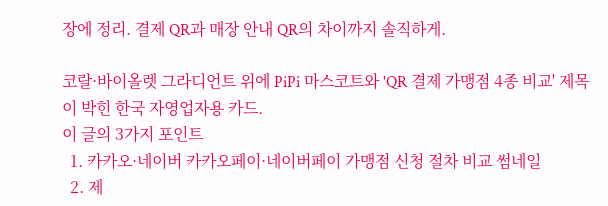장에 정리. 결제 QR과 매장 안내 QR의 차이까지 솔직하게.

코랄·바이올렛 그라디언트 위에 PiPi 마스코트와 'QR 결제 가맹점 4종 비교' 제목이 박힌 한국 자영업자용 카드.
이 글의 3가지 포인트
  1. 카카오·네이버 카카오페이·네이버페이 가맹점 신청 절차 비교 썸네일
  2. 제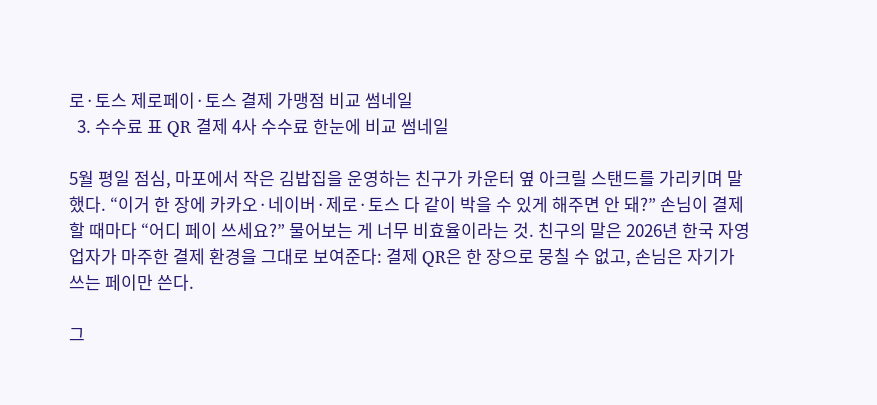로·토스 제로페이·토스 결제 가맹점 비교 썸네일
  3. 수수료 표 QR 결제 4사 수수료 한눈에 비교 썸네일

5월 평일 점심, 마포에서 작은 김밥집을 운영하는 친구가 카운터 옆 아크릴 스탠드를 가리키며 말했다. “이거 한 장에 카카오·네이버·제로·토스 다 같이 박을 수 있게 해주면 안 돼?” 손님이 결제할 때마다 “어디 페이 쓰세요?” 물어보는 게 너무 비효율이라는 것. 친구의 말은 2026년 한국 자영업자가 마주한 결제 환경을 그대로 보여준다: 결제 QR은 한 장으로 뭉칠 수 없고, 손님은 자기가 쓰는 페이만 쓴다.

그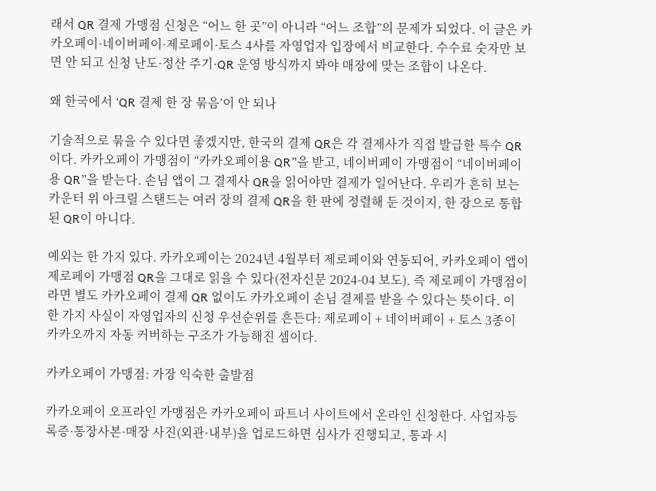래서 QR 결제 가맹점 신청은 “어느 한 곳”이 아니라 “어느 조합”의 문제가 되었다. 이 글은 카카오페이·네이버페이·제로페이·토스 4사를 자영업자 입장에서 비교한다. 수수료 숫자만 보면 안 되고 신청 난도·정산 주기·QR 운영 방식까지 봐야 매장에 맞는 조합이 나온다.

왜 한국에서 ‘QR 결제 한 장 묶음’이 안 되나

기술적으로 묶을 수 있다면 좋겠지만, 한국의 결제 QR은 각 결제사가 직접 발급한 특수 QR이다. 카카오페이 가맹점이 “카카오페이용 QR”을 받고, 네이버페이 가맹점이 “네이버페이용 QR”을 받는다. 손님 앱이 그 결제사 QR을 읽어야만 결제가 일어난다. 우리가 흔히 보는 카운터 위 아크릴 스탠드는 여러 장의 결제 QR을 한 판에 정렬해 둔 것이지, 한 장으로 통합된 QR이 아니다.

예외는 한 가지 있다. 카카오페이는 2024년 4월부터 제로페이와 연동되어, 카카오페이 앱이 제로페이 가맹점 QR을 그대로 읽을 수 있다(전자신문 2024-04 보도). 즉 제로페이 가맹점이라면 별도 카카오페이 결제 QR 없이도 카카오페이 손님 결제를 받을 수 있다는 뜻이다. 이 한 가지 사실이 자영업자의 신청 우선순위를 흔든다: 제로페이 + 네이버페이 + 토스 3종이 카카오까지 자동 커버하는 구조가 가능해진 셈이다.

카카오페이 가맹점: 가장 익숙한 출발점

카카오페이 오프라인 가맹점은 카카오페이 파트너 사이트에서 온라인 신청한다. 사업자등록증·통장사본·매장 사진(외관·내부)을 업로드하면 심사가 진행되고, 통과 시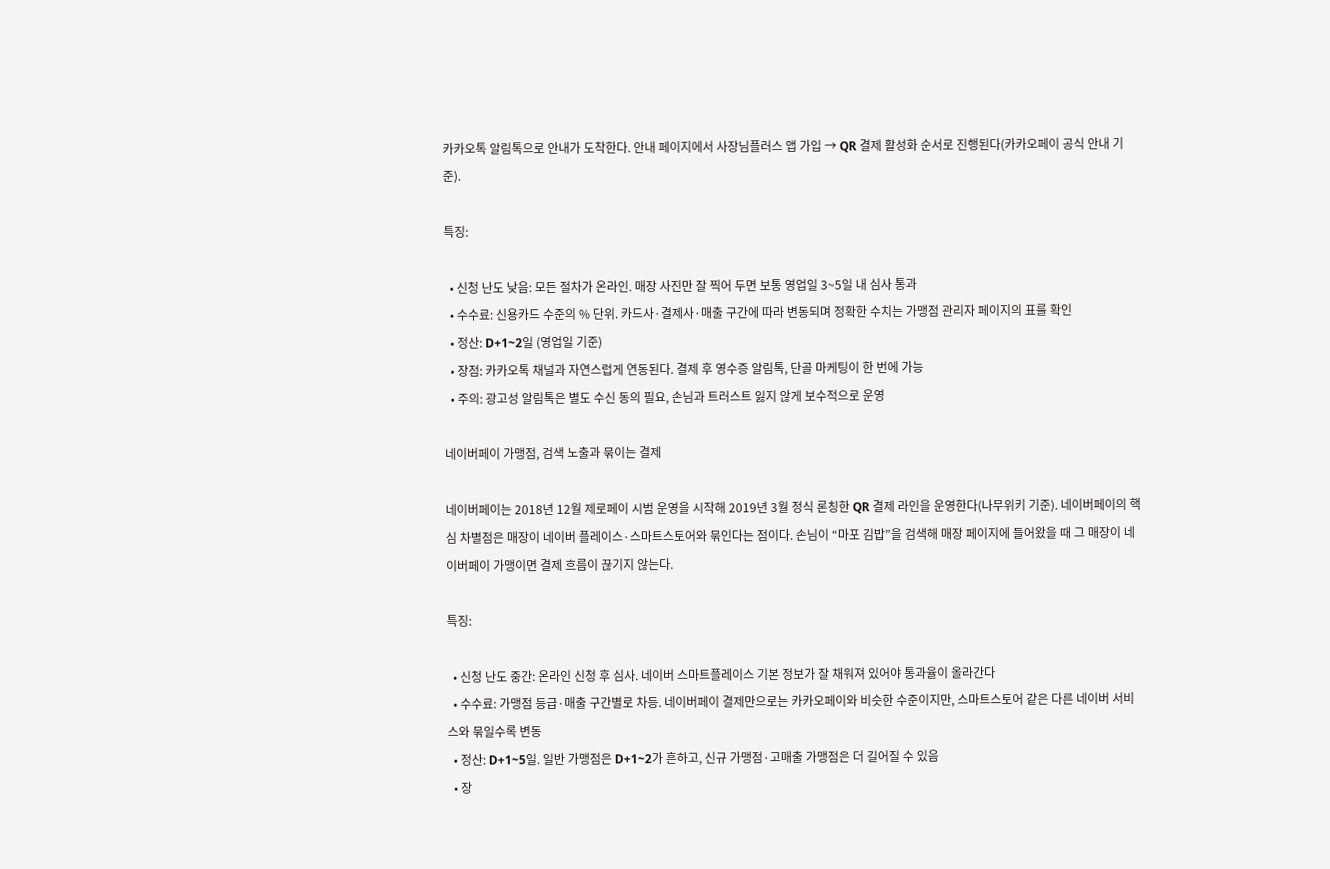카카오톡 알림톡으로 안내가 도착한다. 안내 페이지에서 사장님플러스 앱 가입 → QR 결제 활성화 순서로 진행된다(카카오페이 공식 안내 기준).

특징:

  • 신청 난도 낮음: 모든 절차가 온라인. 매장 사진만 잘 찍어 두면 보통 영업일 3~5일 내 심사 통과
  • 수수료: 신용카드 수준의 % 단위. 카드사·결제사·매출 구간에 따라 변동되며 정확한 수치는 가맹점 관리자 페이지의 표를 확인
  • 정산: D+1~2일 (영업일 기준)
  • 장점: 카카오톡 채널과 자연스럽게 연동된다. 결제 후 영수증 알림톡, 단골 마케팅이 한 번에 가능
  • 주의: 광고성 알림톡은 별도 수신 동의 필요, 손님과 트러스트 잃지 않게 보수적으로 운영

네이버페이 가맹점, 검색 노출과 묶이는 결제

네이버페이는 2018년 12월 제로페이 시범 운영을 시작해 2019년 3월 정식 론칭한 QR 결제 라인을 운영한다(나무위키 기준). 네이버페이의 핵심 차별점은 매장이 네이버 플레이스·스마트스토어와 묶인다는 점이다. 손님이 “마포 김밥”을 검색해 매장 페이지에 들어왔을 때 그 매장이 네이버페이 가맹이면 결제 흐름이 끊기지 않는다.

특징:

  • 신청 난도 중간: 온라인 신청 후 심사. 네이버 스마트플레이스 기본 정보가 잘 채워져 있어야 통과율이 올라간다
  • 수수료: 가맹점 등급·매출 구간별로 차등. 네이버페이 결제만으로는 카카오페이와 비슷한 수준이지만, 스마트스토어 같은 다른 네이버 서비스와 묶일수록 변동
  • 정산: D+1~5일. 일반 가맹점은 D+1~2가 흔하고, 신규 가맹점·고매출 가맹점은 더 길어질 수 있음
  • 장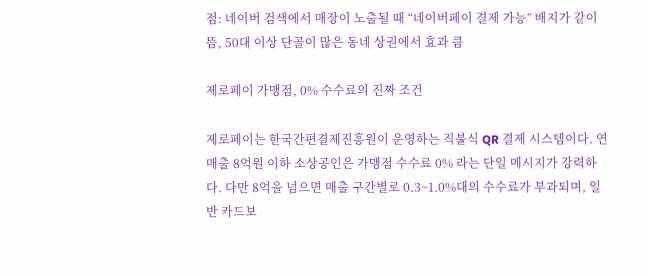점: 네이버 검색에서 매장이 노출될 때 “네이버페이 결제 가능” 배지가 같이 뜸, 50대 이상 단골이 많은 동네 상권에서 효과 큼

제로페이 가맹점, 0% 수수료의 진짜 조건

제로페이는 한국간편결제진흥원이 운영하는 직불식 QR 결제 시스템이다. 연 매출 8억원 이하 소상공인은 가맹점 수수료 0% 라는 단일 메시지가 강력하다. 다만 8억을 넘으면 매출 구간별로 0.3~1.0%대의 수수료가 부과되며, 일반 카드보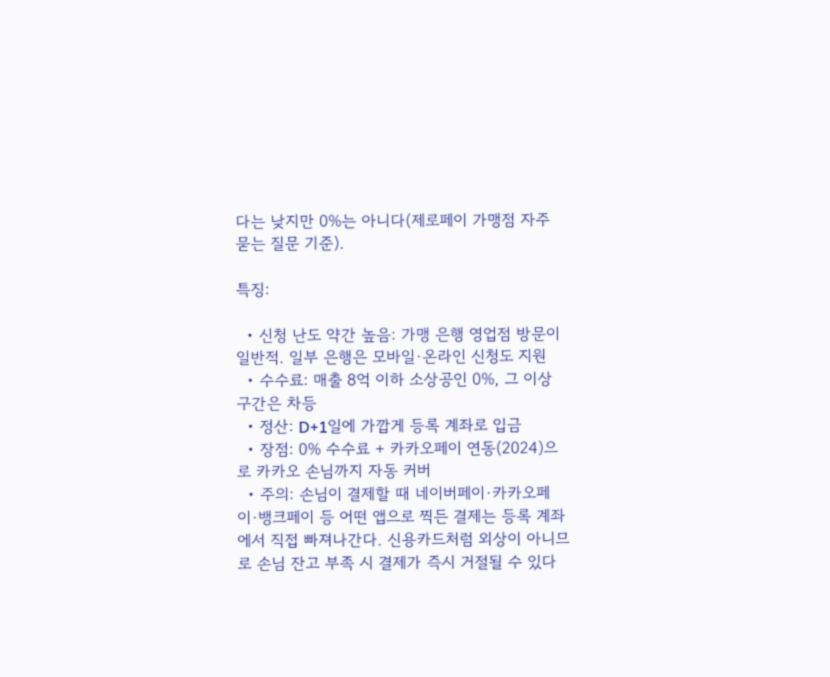다는 낮지만 0%는 아니다(제로페이 가맹점 자주 묻는 질문 기준).

특징:

  • 신청 난도 약간 높음: 가맹 은행 영업점 방문이 일반적. 일부 은행은 모바일·온라인 신청도 지원
  • 수수료: 매출 8억 이하 소상공인 0%, 그 이상 구간은 차등
  • 정산: D+1일에 가깝게 등록 계좌로 입금
  • 장점: 0% 수수료 + 카카오페이 연동(2024)으로 카카오 손님까지 자동 커버
  • 주의: 손님이 결제할 때 네이버페이·카카오페이·뱅크페이 등 어떤 앱으로 찍든 결제는 등록 계좌에서 직접 빠져나간다. 신용카드처럼 외상이 아니므로 손님 잔고 부족 시 결제가 즉시 거절될 수 있다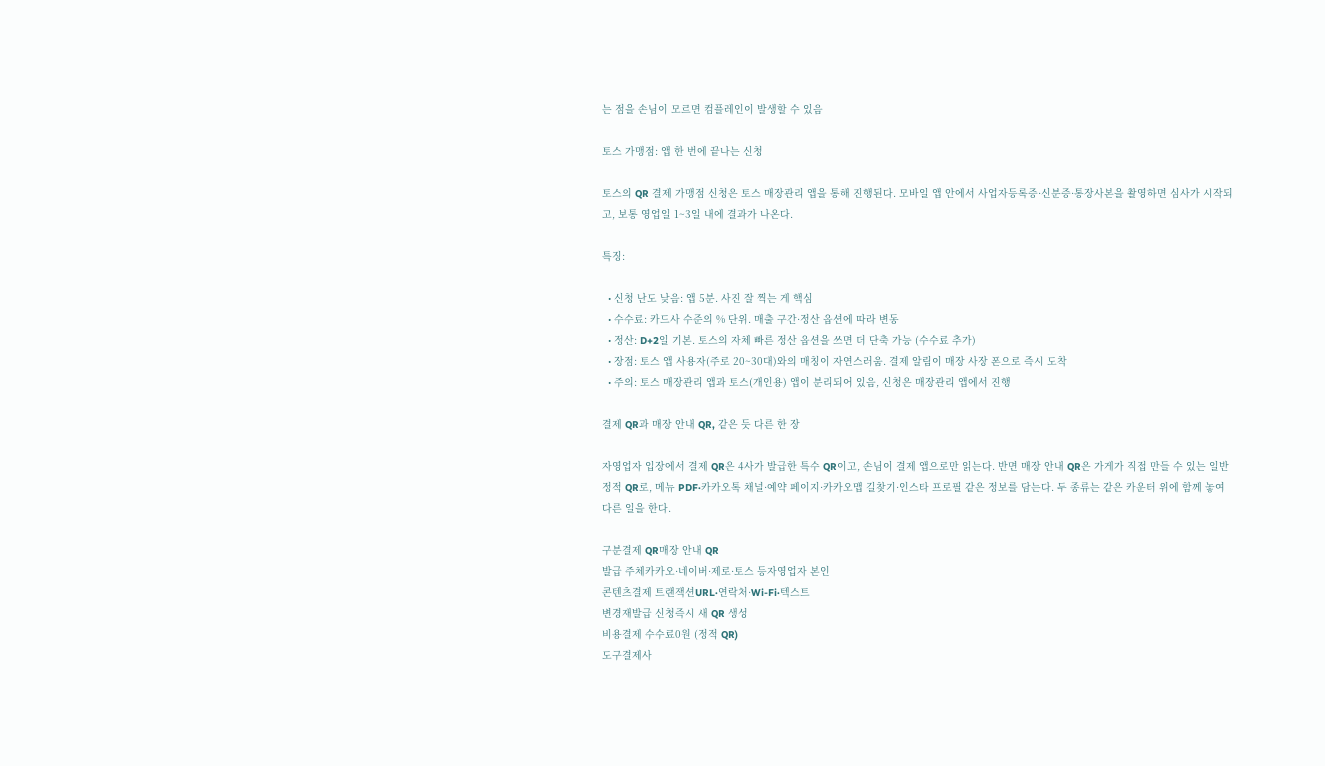는 점을 손님이 모르면 컴플레인이 발생할 수 있음

토스 가맹점: 앱 한 번에 끝나는 신청

토스의 QR 결제 가맹점 신청은 토스 매장관리 앱을 통해 진행된다. 모바일 앱 안에서 사업자등록증·신분증·통장사본을 촬영하면 심사가 시작되고, 보통 영업일 1~3일 내에 결과가 나온다.

특징:

  • 신청 난도 낮음: 앱 5분. 사진 잘 찍는 게 핵심
  • 수수료: 카드사 수준의 % 단위. 매출 구간·정산 옵션에 따라 변동
  • 정산: D+2일 기본. 토스의 자체 빠른 정산 옵션을 쓰면 더 단축 가능 (수수료 추가)
  • 장점: 토스 앱 사용자(주로 20~30대)와의 매칭이 자연스러움. 결제 알림이 매장 사장 폰으로 즉시 도착
  • 주의: 토스 매장관리 앱과 토스(개인용) 앱이 분리되어 있음, 신청은 매장관리 앱에서 진행

결제 QR과 매장 안내 QR, 같은 듯 다른 한 장

자영업자 입장에서 결제 QR은 4사가 발급한 특수 QR이고, 손님이 결제 앱으로만 읽는다. 반면 매장 안내 QR은 가게가 직접 만들 수 있는 일반 정적 QR로, 메뉴 PDF·카카오톡 채널·예약 페이지·카카오맵 길찾기·인스타 프로필 같은 정보를 담는다. 두 종류는 같은 카운터 위에 함께 놓여 다른 일을 한다.

구분결제 QR매장 안내 QR
발급 주체카카오·네이버·제로·토스 등자영업자 본인
콘텐츠결제 트랜잭션URL·연락처·Wi-Fi·텍스트
변경재발급 신청즉시 새 QR 생성
비용결제 수수료0원 (정적 QR)
도구결제사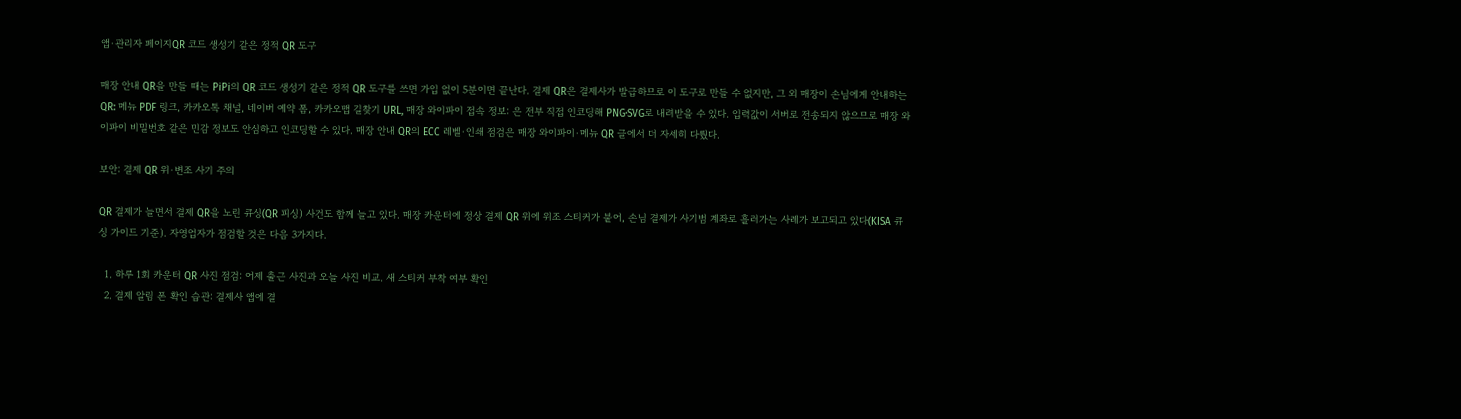앱·관리자 페이지QR 코드 생성기 같은 정적 QR 도구

매장 안내 QR을 만들 때는 PiPi의 QR 코드 생성기 같은 정적 QR 도구를 쓰면 가입 없이 5분이면 끝난다. 결제 QR은 결제사가 발급하므로 이 도구로 만들 수 없지만, 그 외 매장이 손님에게 안내하는 QR: 메뉴 PDF 링크, 카카오톡 채널, 네이버 예약 폼, 카카오맵 길찾기 URL, 매장 와이파이 접속 정보: 은 전부 직접 인코딩해 PNG·SVG로 내려받을 수 있다. 입력값이 서버로 전송되지 않으므로 매장 와이파이 비밀번호 같은 민감 정보도 안심하고 인코딩할 수 있다. 매장 안내 QR의 ECC 레벨·인쇄 점검은 매장 와이파이·메뉴 QR 글에서 더 자세히 다뤘다.

보안: 결제 QR 위·변조 사기 주의

QR 결제가 늘면서 결제 QR을 노린 큐싱(QR 피싱) 사건도 함께 늘고 있다. 매장 카운터에 정상 결제 QR 위에 위조 스티커가 붙어, 손님 결제가 사기범 계좌로 흘러가는 사례가 보고되고 있다(KISA 큐싱 가이드 기준). 자영업자가 점검할 것은 다음 3가지다.

  1. 하루 1회 카운터 QR 사진 점검: 어제 출근 사진과 오늘 사진 비교. 새 스티커 부착 여부 확인
  2. 결제 알림 폰 확인 습관: 결제사 앱에 결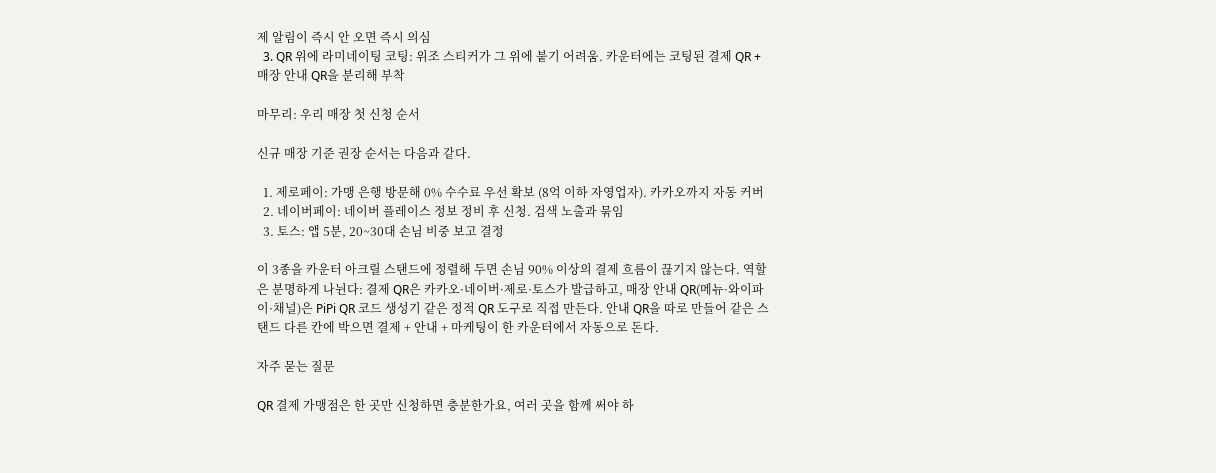제 알림이 즉시 안 오면 즉시 의심
  3. QR 위에 라미네이팅 코팅: 위조 스티커가 그 위에 붙기 어려움. 카운터에는 코팅된 결제 QR + 매장 안내 QR을 분리해 부착

마무리: 우리 매장 첫 신청 순서

신규 매장 기준 권장 순서는 다음과 같다.

  1. 제로페이: 가맹 은행 방문해 0% 수수료 우선 확보 (8억 이하 자영업자). 카카오까지 자동 커버
  2. 네이버페이: 네이버 플레이스 정보 정비 후 신청. 검색 노출과 묶임
  3. 토스: 앱 5분, 20~30대 손님 비중 보고 결정

이 3종을 카운터 아크릴 스탠드에 정렬해 두면 손님 90% 이상의 결제 흐름이 끊기지 않는다. 역할은 분명하게 나뉜다: 결제 QR은 카카오·네이버·제로·토스가 발급하고, 매장 안내 QR(메뉴·와이파이·채널)은 PiPi QR 코드 생성기 같은 정적 QR 도구로 직접 만든다. 안내 QR을 따로 만들어 같은 스탠드 다른 칸에 박으면 결제 + 안내 + 마케팅이 한 카운터에서 자동으로 돈다.

자주 묻는 질문

QR 결제 가맹점은 한 곳만 신청하면 충분한가요, 여러 곳을 함께 써야 하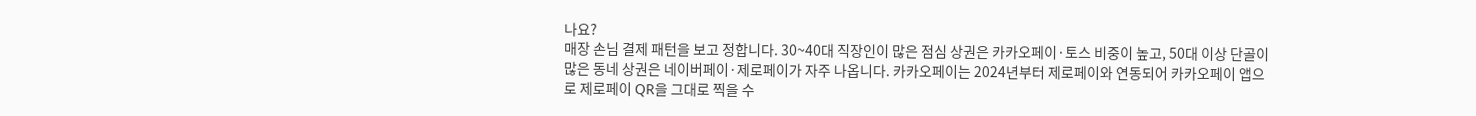나요?
매장 손님 결제 패턴을 보고 정합니다. 30~40대 직장인이 많은 점심 상권은 카카오페이·토스 비중이 높고, 50대 이상 단골이 많은 동네 상권은 네이버페이·제로페이가 자주 나옵니다. 카카오페이는 2024년부터 제로페이와 연동되어 카카오페이 앱으로 제로페이 QR을 그대로 찍을 수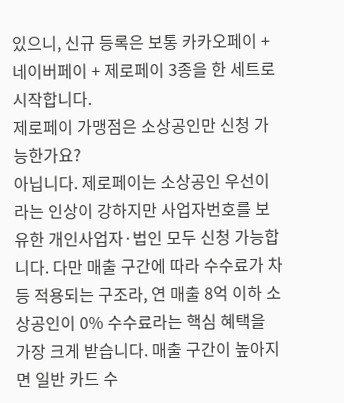있으니, 신규 등록은 보통 카카오페이 + 네이버페이 + 제로페이 3종을 한 세트로 시작합니다.
제로페이 가맹점은 소상공인만 신청 가능한가요?
아닙니다. 제로페이는 소상공인 우선이라는 인상이 강하지만 사업자번호를 보유한 개인사업자·법인 모두 신청 가능합니다. 다만 매출 구간에 따라 수수료가 차등 적용되는 구조라, 연 매출 8억 이하 소상공인이 0% 수수료라는 핵심 혜택을 가장 크게 받습니다. 매출 구간이 높아지면 일반 카드 수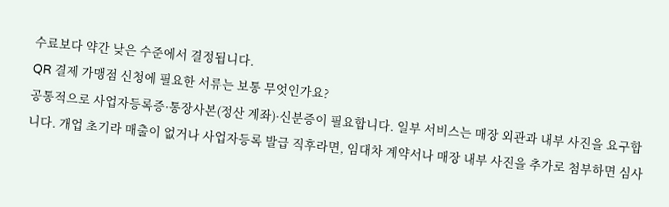수료보다 약간 낮은 수준에서 결정됩니다.
QR 결제 가맹점 신청에 필요한 서류는 보통 무엇인가요?
공통적으로 사업자등록증·통장사본(정산 계좌)·신분증이 필요합니다. 일부 서비스는 매장 외관과 내부 사진을 요구합니다. 개업 초기라 매출이 없거나 사업자등록 발급 직후라면, 임대차 계약서나 매장 내부 사진을 추가로 첨부하면 심사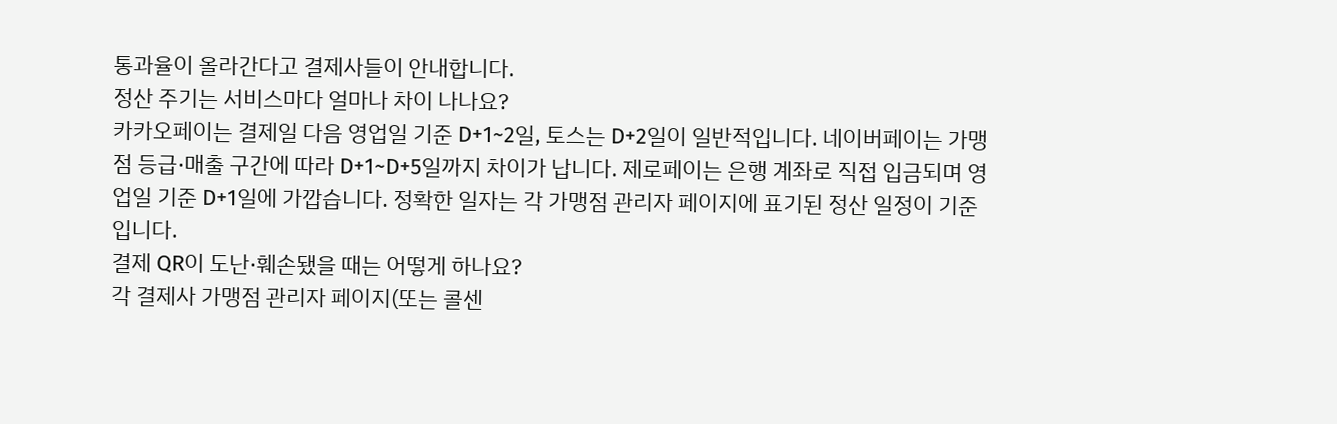통과율이 올라간다고 결제사들이 안내합니다.
정산 주기는 서비스마다 얼마나 차이 나나요?
카카오페이는 결제일 다음 영업일 기준 D+1~2일, 토스는 D+2일이 일반적입니다. 네이버페이는 가맹점 등급·매출 구간에 따라 D+1~D+5일까지 차이가 납니다. 제로페이는 은행 계좌로 직접 입금되며 영업일 기준 D+1일에 가깝습니다. 정확한 일자는 각 가맹점 관리자 페이지에 표기된 정산 일정이 기준입니다.
결제 QR이 도난·훼손됐을 때는 어떻게 하나요?
각 결제사 가맹점 관리자 페이지(또는 콜센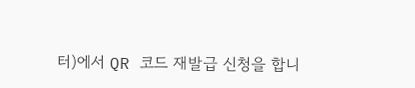터)에서 QR 코드 재발급 신청을 합니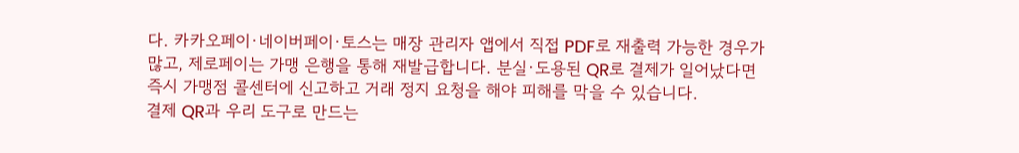다. 카카오페이·네이버페이·토스는 매장 관리자 앱에서 직접 PDF로 재출력 가능한 경우가 많고, 제로페이는 가맹 은행을 통해 재발급합니다. 분실·도용된 QR로 결제가 일어났다면 즉시 가맹점 콜센터에 신고하고 거래 정지 요청을 해야 피해를 막을 수 있습니다.
결제 QR과 우리 도구로 만드는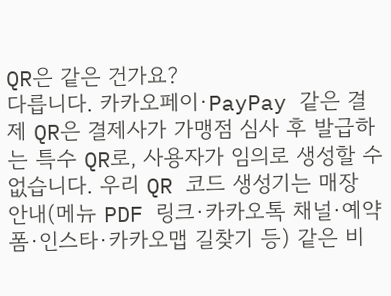QR은 같은 건가요?
다릅니다. 카카오페이·PayPay 같은 결제 QR은 결제사가 가맹점 심사 후 발급하는 특수 QR로, 사용자가 임의로 생성할 수 없습니다. 우리 QR 코드 생성기는 매장 안내(메뉴 PDF 링크·카카오톡 채널·예약 폼·인스타·카카오맵 길찾기 등) 같은 비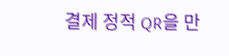결제 정적 QR을 만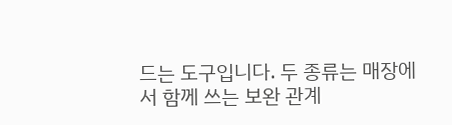드는 도구입니다. 두 종류는 매장에서 함께 쓰는 보완 관계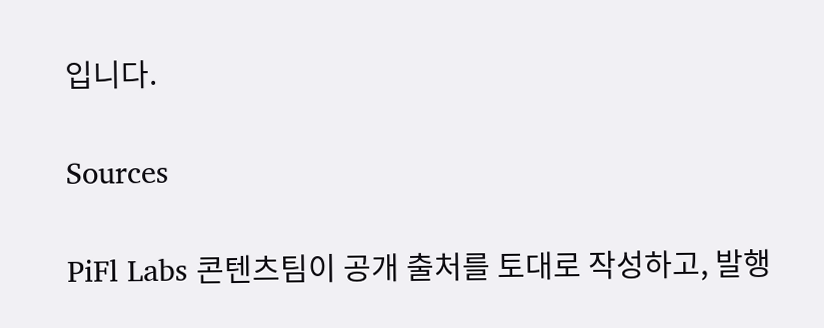입니다.

Sources

PiFl Labs 콘텐츠팀이 공개 출처를 토대로 작성하고, 발행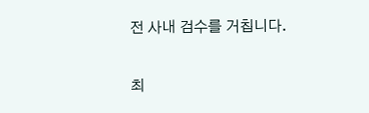전 사내 검수를 거칩니다.

최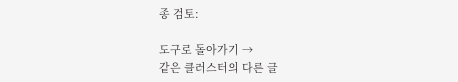종 검토:

도구로 돌아가기 →
같은 클러스터의 다른 글